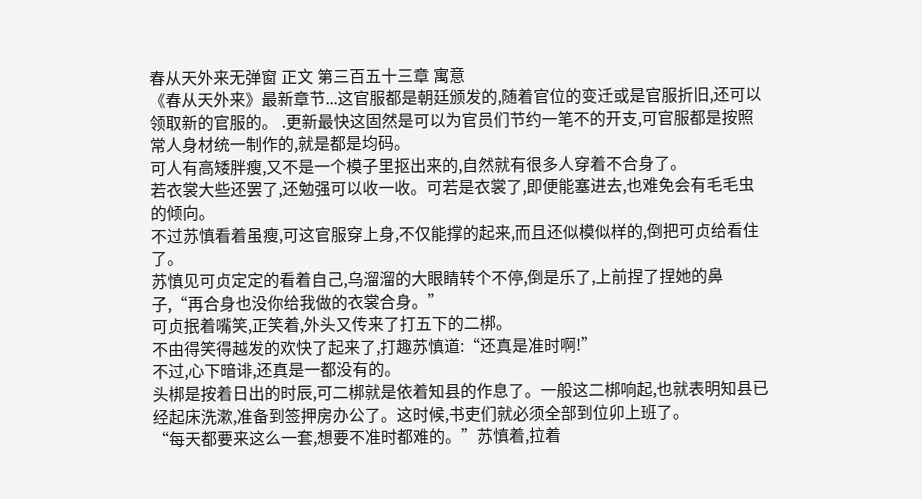春从天外来无弹窗 正文 第三百五十三章 寓意
《春从天外来》最新章节...这官服都是朝廷颁发的,随着官位的变迁或是官服折旧,还可以领取新的官服的。 .更新最快这固然是可以为官员们节约一笔不的开支,可官服都是按照常人身材统一制作的,就是都是均码。
可人有高矮胖瘦,又不是一个模子里抠出来的,自然就有很多人穿着不合身了。
若衣裳大些还罢了,还勉强可以收一收。可若是衣裳了,即便能塞进去,也难免会有毛毛虫的倾向。
不过苏慎看着虽瘦,可这官服穿上身,不仅能撑的起来,而且还似模似样的,倒把可贞给看住了。
苏慎见可贞定定的看着自己,乌溜溜的大眼睛转个不停,倒是乐了,上前捏了捏她的鼻子,“再合身也没你给我做的衣裳合身。”
可贞抿着嘴笑,正笑着,外头又传来了打五下的二梆。
不由得笑得越发的欢快了起来了,打趣苏慎道:“还真是准时啊!”
不过,心下暗诽,还真是一都没有的。
头梆是按着日出的时辰,可二梆就是依着知县的作息了。一般这二梆响起,也就表明知县已经起床洗漱,准备到签押房办公了。这时候,书吏们就必须全部到位卯上班了。
“每天都要来这么一套,想要不准时都难的。”苏慎着,拉着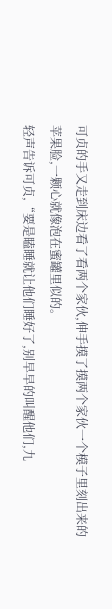可贞的手又走到床边看了看两个家伙,伸手摸了摸两个家伙一个模子里刻出来的苹果脸,一颗心就像泡在蜜罐里似的。
轻声告诉可贞,“要是瞌睡就让他们睡好了,别早早的叫醒他们,九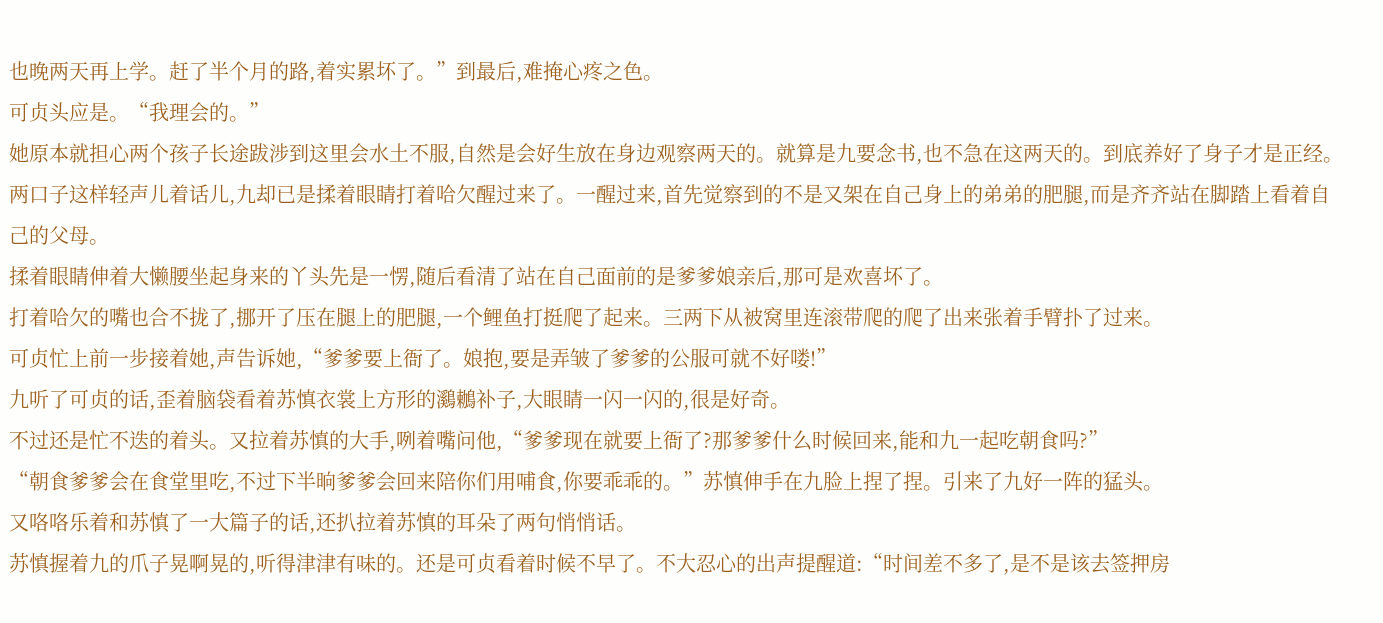也晚两天再上学。赶了半个月的路,着实累坏了。”到最后,难掩心疼之色。
可贞头应是。“我理会的。”
她原本就担心两个孩子长途跋涉到这里会水土不服,自然是会好生放在身边观察两天的。就算是九要念书,也不急在这两天的。到底养好了身子才是正经。
两口子这样轻声儿着话儿,九却已是揉着眼睛打着哈欠醒过来了。一醒过来,首先觉察到的不是又架在自己身上的弟弟的肥腿,而是齐齐站在脚踏上看着自己的父母。
揉着眼睛伸着大懒腰坐起身来的丫头先是一愣,随后看清了站在自己面前的是爹爹娘亲后,那可是欢喜坏了。
打着哈欠的嘴也合不拢了,挪开了压在腿上的肥腿,一个鲤鱼打挺爬了起来。三两下从被窝里连滚带爬的爬了出来张着手臂扑了过来。
可贞忙上前一步接着她,声告诉她,“爹爹要上衙了。娘抱,要是弄皱了爹爹的公服可就不好喽!”
九听了可贞的话,歪着脑袋看着苏慎衣裳上方形的鸂鶒补子,大眼睛一闪一闪的,很是好奇。
不过还是忙不迭的着头。又拉着苏慎的大手,咧着嘴问他,“爹爹现在就要上衙了?那爹爹什么时候回来,能和九一起吃朝食吗?”
“朝食爹爹会在食堂里吃,不过下半晌爹爹会回来陪你们用哺食,你要乖乖的。”苏慎伸手在九脸上捏了捏。引来了九好一阵的猛头。
又咯咯乐着和苏慎了一大篇子的话,还扒拉着苏慎的耳朵了两句悄悄话。
苏慎握着九的爪子晃啊晃的,听得津津有味的。还是可贞看着时候不早了。不大忍心的出声提醒道:“时间差不多了,是不是该去签押房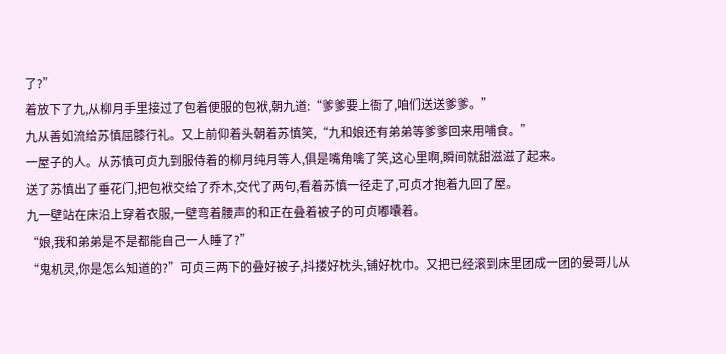了?”
着放下了九,从柳月手里接过了包着便服的包袱,朝九道:“爹爹要上衙了,咱们送送爹爹。”
九从善如流给苏慎屈膝行礼。又上前仰着头朝着苏慎笑,“九和娘还有弟弟等爹爹回来用哺食。”
一屋子的人。从苏慎可贞九到服侍着的柳月纯月等人,俱是嘴角噙了笑,这心里啊,瞬间就甜滋滋了起来。
送了苏慎出了垂花门,把包袱交给了乔木,交代了两句,看着苏慎一径走了,可贞才抱着九回了屋。
九一壁站在床沿上穿着衣服,一壁弯着腰声的和正在叠着被子的可贞嘟囔着。
“娘,我和弟弟是不是都能自己一人睡了?”
“鬼机灵,你是怎么知道的?”可贞三两下的叠好被子,抖搂好枕头,铺好枕巾。又把已经滚到床里团成一团的晏哥儿从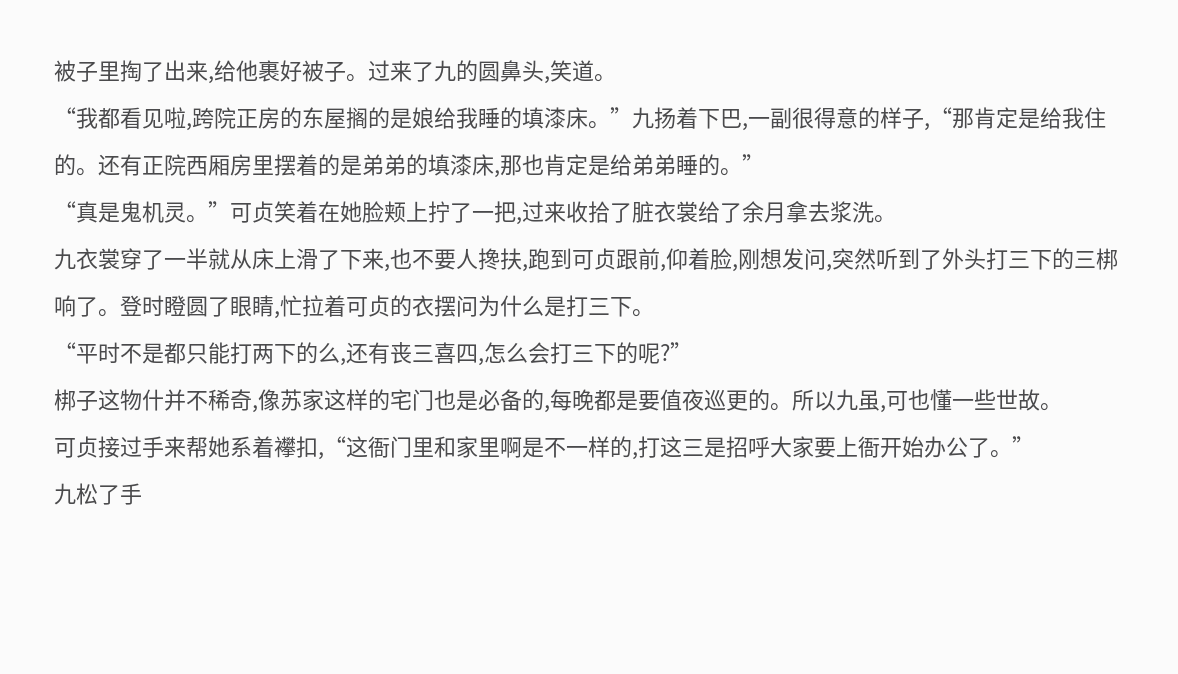被子里掏了出来,给他裹好被子。过来了九的圆鼻头,笑道。
“我都看见啦,跨院正房的东屋搁的是娘给我睡的填漆床。”九扬着下巴,一副很得意的样子,“那肯定是给我住的。还有正院西厢房里摆着的是弟弟的填漆床,那也肯定是给弟弟睡的。”
“真是鬼机灵。”可贞笑着在她脸颊上拧了一把,过来收拾了脏衣裳给了余月拿去浆洗。
九衣裳穿了一半就从床上滑了下来,也不要人搀扶,跑到可贞跟前,仰着脸,刚想发问,突然听到了外头打三下的三梆响了。登时瞪圆了眼睛,忙拉着可贞的衣摆问为什么是打三下。
“平时不是都只能打两下的么,还有丧三喜四,怎么会打三下的呢?”
梆子这物什并不稀奇,像苏家这样的宅门也是必备的,每晚都是要值夜巡更的。所以九虽,可也懂一些世故。
可贞接过手来帮她系着襻扣,“这衙门里和家里啊是不一样的,打这三是招呼大家要上衙开始办公了。”
九松了手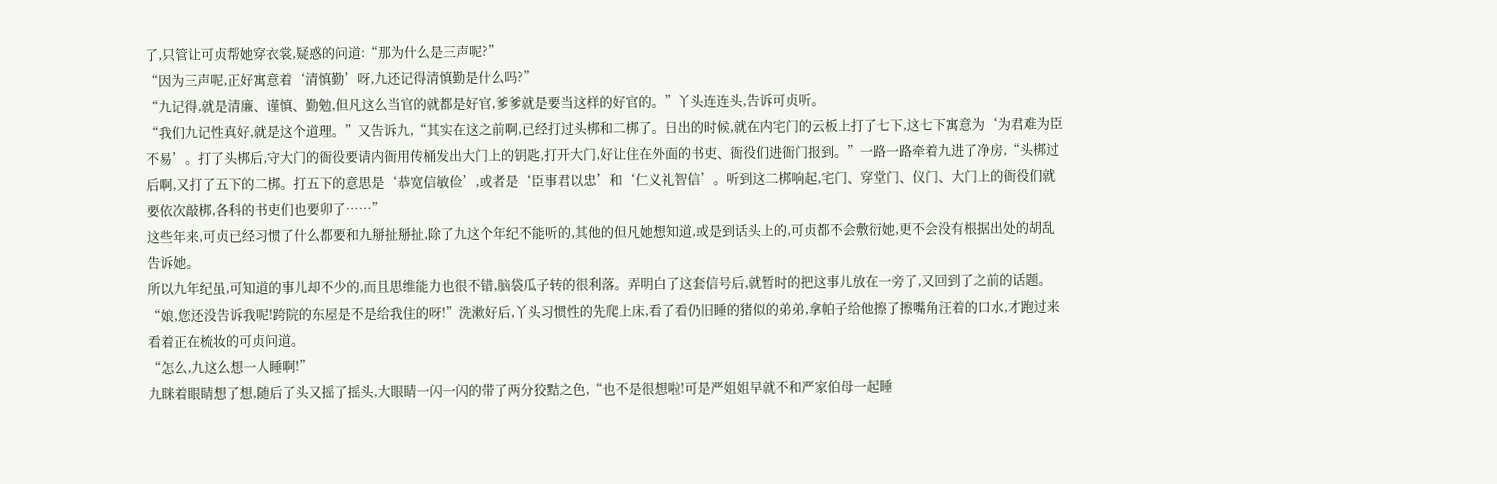了,只管让可贞帮她穿衣裳,疑惑的问道:“那为什么是三声呢?”
“因为三声呢,正好寓意着‘清慎勤’呀,九还记得清慎勤是什么吗?”
“九记得,就是清廉、谨慎、勤勉,但凡这么当官的就都是好官,爹爹就是要当这样的好官的。”丫头连连头,告诉可贞听。
“我们九记性真好,就是这个道理。”又告诉九,“其实在这之前啊,已经打过头梆和二梆了。日出的时候,就在内宅门的云板上打了七下,这七下寓意为‘为君难为臣不易’。打了头梆后,守大门的衙役要请内衙用传桶发出大门上的钥匙,打开大门,好让住在外面的书吏、衙役们进衙门报到。”一路一路牵着九进了净房,“头梆过后啊,又打了五下的二梆。打五下的意思是‘恭宽信敏俭’,或者是‘臣事君以忠’和‘仁义礼智信’。听到这二梆响起,宅门、穿堂门、仪门、大门上的衙役们就要依次敲梆,各科的书吏们也要卯了……”
这些年来,可贞已经习惯了什么都要和九掰扯掰扯,除了九这个年纪不能听的,其他的但凡她想知道,或是到话头上的,可贞都不会敷衍她,更不会没有根据出处的胡乱告诉她。
所以九年纪虽,可知道的事儿却不少的,而且思维能力也很不错,脑袋瓜子转的很利落。弄明白了这套信号后,就暂时的把这事儿放在一旁了,又回到了之前的话题。
“娘,您还没告诉我呢!跨院的东屋是不是给我住的呀!”洗漱好后,丫头习惯性的先爬上床,看了看仍旧睡的猪似的弟弟,拿帕子给他擦了擦嘴角汪着的口水,才跑过来看着正在梳妆的可贞问道。
“怎么,九这么想一人睡啊!”
九眯着眼睛想了想,随后了头又摇了摇头,大眼睛一闪一闪的带了两分狡黠之色,“也不是很想啦!可是严姐姐早就不和严家伯母一起睡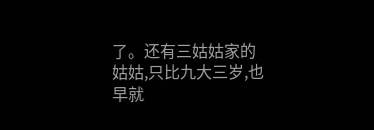了。还有三姑姑家的姑姑,只比九大三岁,也早就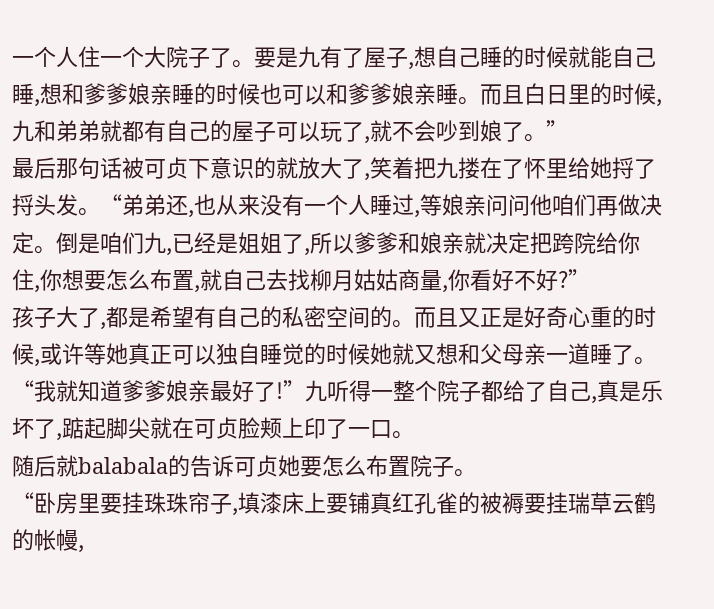一个人住一个大院子了。要是九有了屋子,想自己睡的时候就能自己睡,想和爹爹娘亲睡的时候也可以和爹爹娘亲睡。而且白日里的时候,九和弟弟就都有自己的屋子可以玩了,就不会吵到娘了。”
最后那句话被可贞下意识的就放大了,笑着把九搂在了怀里给她捋了捋头发。“弟弟还,也从来没有一个人睡过,等娘亲问问他咱们再做决定。倒是咱们九,已经是姐姐了,所以爹爹和娘亲就决定把跨院给你住,你想要怎么布置,就自己去找柳月姑姑商量,你看好不好?”
孩子大了,都是希望有自己的私密空间的。而且又正是好奇心重的时候,或许等她真正可以独自睡觉的时候她就又想和父母亲一道睡了。
“我就知道爹爹娘亲最好了!”九听得一整个院子都给了自己,真是乐坏了,踮起脚尖就在可贞脸颊上印了一口。
随后就balabala的告诉可贞她要怎么布置院子。
“卧房里要挂珠珠帘子,填漆床上要铺真红孔雀的被褥要挂瑞草云鹤的帐幔,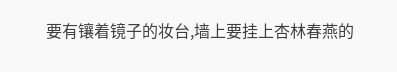要有镶着镜子的妆台,墙上要挂上杏林春燕的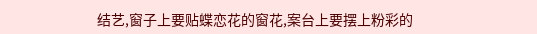结艺,窗子上要贴蝶恋花的窗花,案台上要摆上粉彩的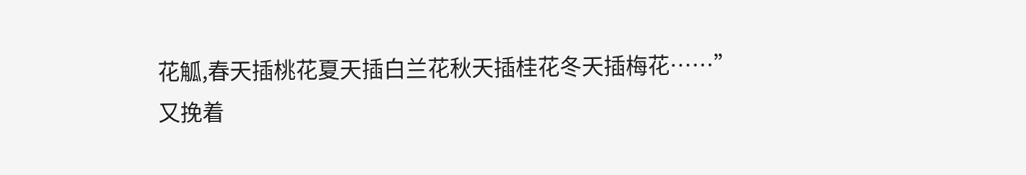花觚,春天插桃花夏天插白兰花秋天插桂花冬天插梅花……”
又挽着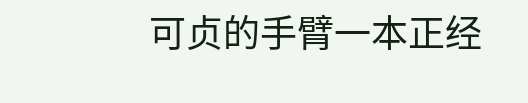可贞的手臂一本正经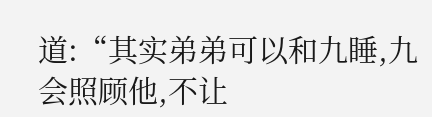道:“其实弟弟可以和九睡,九会照顾他,不让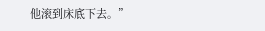他滚到床底下去。”